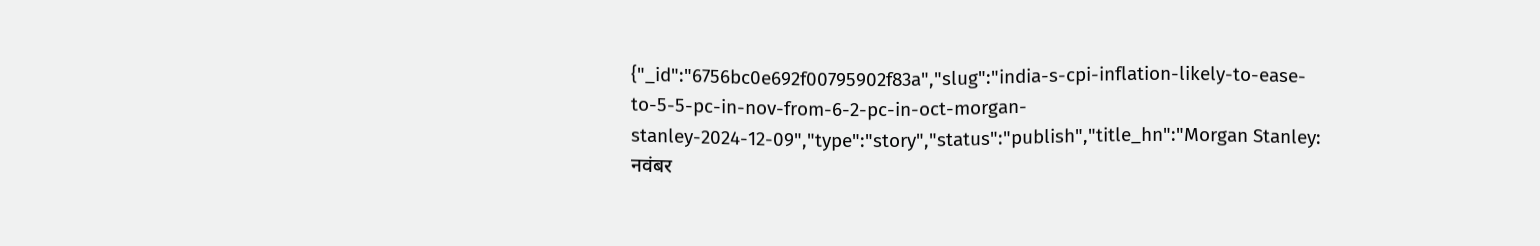{"_id":"6756bc0e692f00795902f83a","slug":"india-s-cpi-inflation-likely-to-ease-to-5-5-pc-in-nov-from-6-2-pc-in-oct-morgan-stanley-2024-12-09","type":"story","status":"publish","title_hn":"Morgan Stanley: नवंबर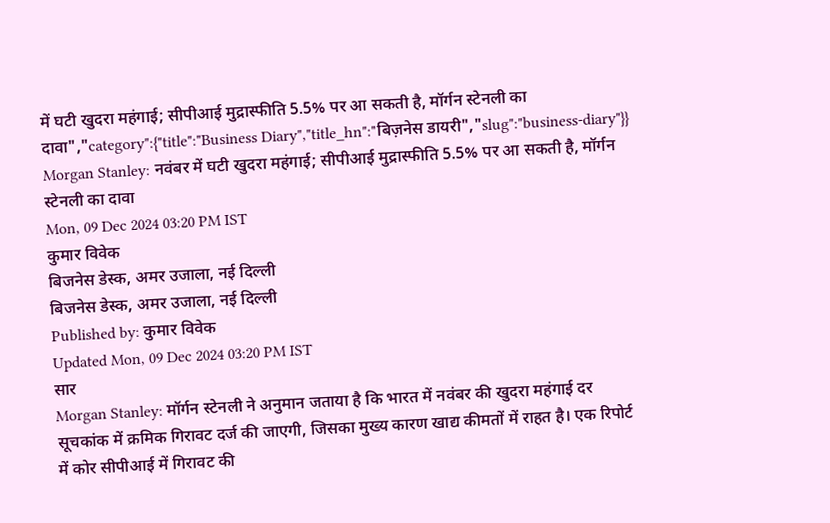में घटी खुदरा महंगाई; सीपीआई मुद्रास्फीति 5.5% पर आ सकती है, मॉर्गन स्टेनली का दावा","category":{"title":"Business Diary","title_hn":"बिज़नेस डायरी","slug":"business-diary"}}
Morgan Stanley: नवंबर में घटी खुदरा महंगाई; सीपीआई मुद्रास्फीति 5.5% पर आ सकती है, मॉर्गन स्टेनली का दावा
Mon, 09 Dec 2024 03:20 PM IST
कुमार विवेक
बिजनेस डेस्क, अमर उजाला, नई दिल्ली
बिजनेस डेस्क, अमर उजाला, नई दिल्ली
Published by: कुमार विवेक
Updated Mon, 09 Dec 2024 03:20 PM IST
सार
Morgan Stanley: मॉर्गन स्टेनली ने अनुमान जताया है कि भारत में नवंबर की खुदरा महंगाई दर सूचकांक में क्रमिक गिरावट दर्ज की जाएगी, जिसका मुख्य कारण खाद्य कीमतों में राहत है। एक रिपोर्ट में कोर सीपीआई में गिरावट की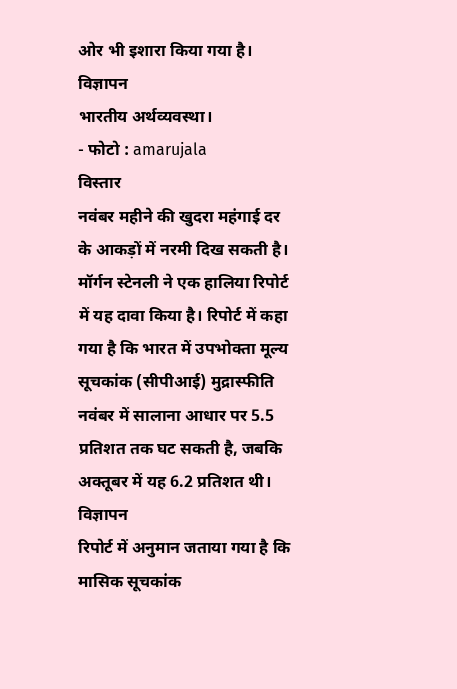ओर भी इशारा किया गया है।
विज्ञापन
भारतीय अर्थव्यवस्था।
- फोटो : amarujala
विस्तार
नवंबर महीने की खुदरा महंगाई दर के आकड़ों में नरमी दिख सकती है। मॉर्गन स्टेनली ने एक हालिया रिपोर्ट में यह दावा किया है। रिपोर्ट में कहा गया है कि भारत में उपभोक्ता मूल्य सूचकांक (सीपीआई) मुद्रास्फीति नवंबर में सालाना आधार पर 5.5 प्रतिशत तक घट सकती है, जबकि अक्तूबर में यह 6.2 प्रतिशत थी।
विज्ञापन
रिपोर्ट में अनुमान जताया गया है कि मासिक सूचकांक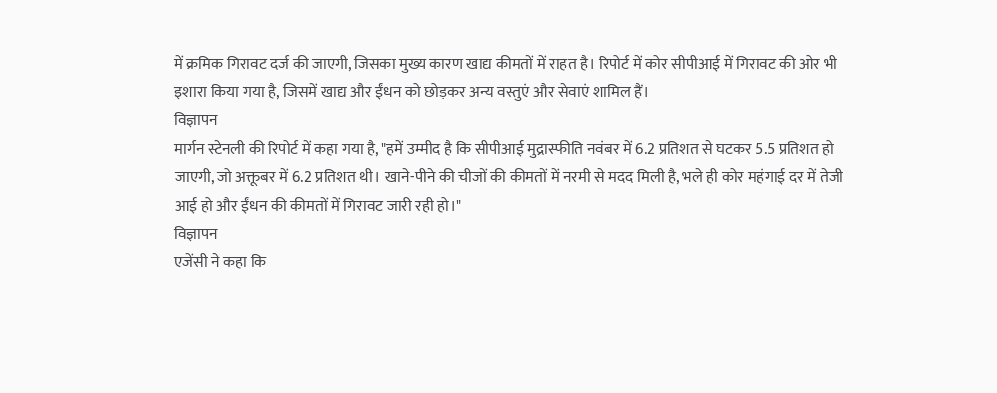में क्रमिक गिरावट दर्ज की जाएगी, जिसका मुख्य कारण खाद्य कीमतों में राहत है। रिपोर्ट में कोर सीपीआई में गिरावट की ओर भी इशारा किया गया है, जिसमें खाद्य और ईंधन को छोड़कर अन्य वस्तुएं और सेवाएं शामिल हैं।
विज्ञापन
मार्गन स्टेनली की रिपोर्ट में कहा गया है, "हमें उम्मीद है कि सीपीआई मुद्रास्फीति नवंबर में 6.2 प्रतिशत से घटकर 5.5 प्रतिशत हो जाएगी, जो अक्तूबर में 6.2 प्रतिशत थी। खाने-पीने की चीजों की कीमतों में नरमी से मदद मिली है, भले ही कोर महंगाई दर में तेजी आई हो और ईंधन की कीमतों में गिरावट जारी रही हो।"
विज्ञापन
एजेंसी ने कहा कि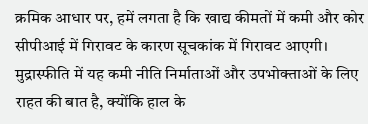क्रमिक आधार पर, हमें लगता है कि खाद्य कीमतों में कमी और कोर सीपीआई में गिरावट के कारण सूचकांक में गिरावट आएगी। मुद्रास्फीति में यह कमी नीति निर्माताओं और उपभोक्ताओं के लिए राहत की बात है, क्योंकि हाल के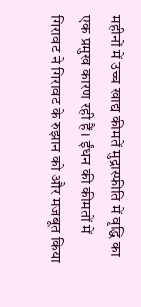महीनों में उच्च खाद्य कीमतें मुद्रास्फीति में वृद्धि का एक प्रमुख कारण रही हैं। ईंधन की कीमतों में गिरावट ने गिरावट के रुझान को और मजबूत किया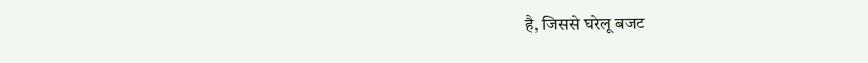है, जिससे घरेलू बजट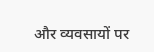और व्यवसायों पर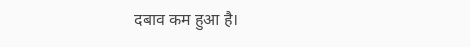दबाव कम हुआ है।